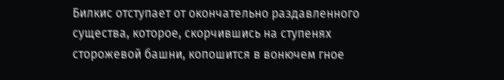Билкис отступает от окончательно раздавленного существа, которое, скорчившись на ступенях сторожевой башни, копошится в вонючем гное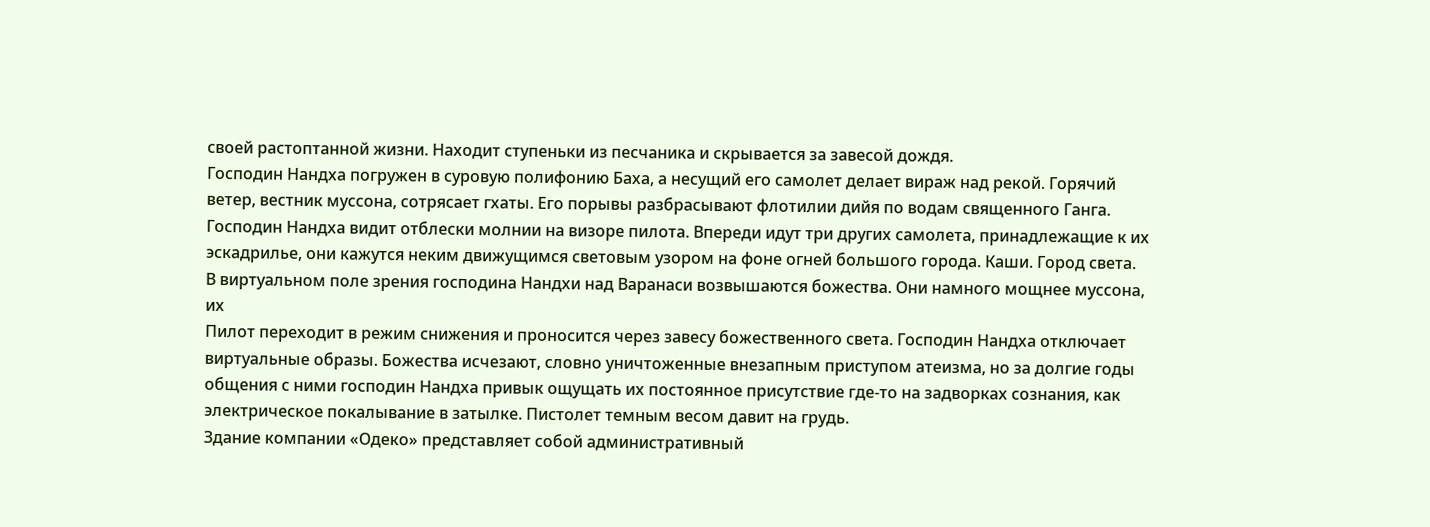своей растоптанной жизни. Находит ступеньки из песчаника и скрывается за завесой дождя.
Господин Нандха погружен в суровую полифонию Баха, а несущий его самолет делает вираж над рекой. Горячий ветер, вестник муссона, сотрясает гхаты. Его порывы разбрасывают флотилии дийя по водам священного Ганга. Господин Нандха видит отблески молнии на визоре пилота. Впереди идут три других самолета, принадлежащие к их эскадрилье, они кажутся неким движущимся световым узором на фоне огней большого города. Каши. Город света.
В виртуальном поле зрения господина Нандхи над Варанаси возвышаются божества. Они намного мощнее муссона, их
Пилот переходит в режим снижения и проносится через завесу божественного света. Господин Нандха отключает виртуальные образы. Божества исчезают, словно уничтоженные внезапным приступом атеизма, но за долгие годы общения с ними господин Нандха привык ощущать их постоянное присутствие где-то на задворках сознания, как электрическое покалывание в затылке. Пистолет темным весом давит на грудь.
Здание компании «Одеко» представляет собой административный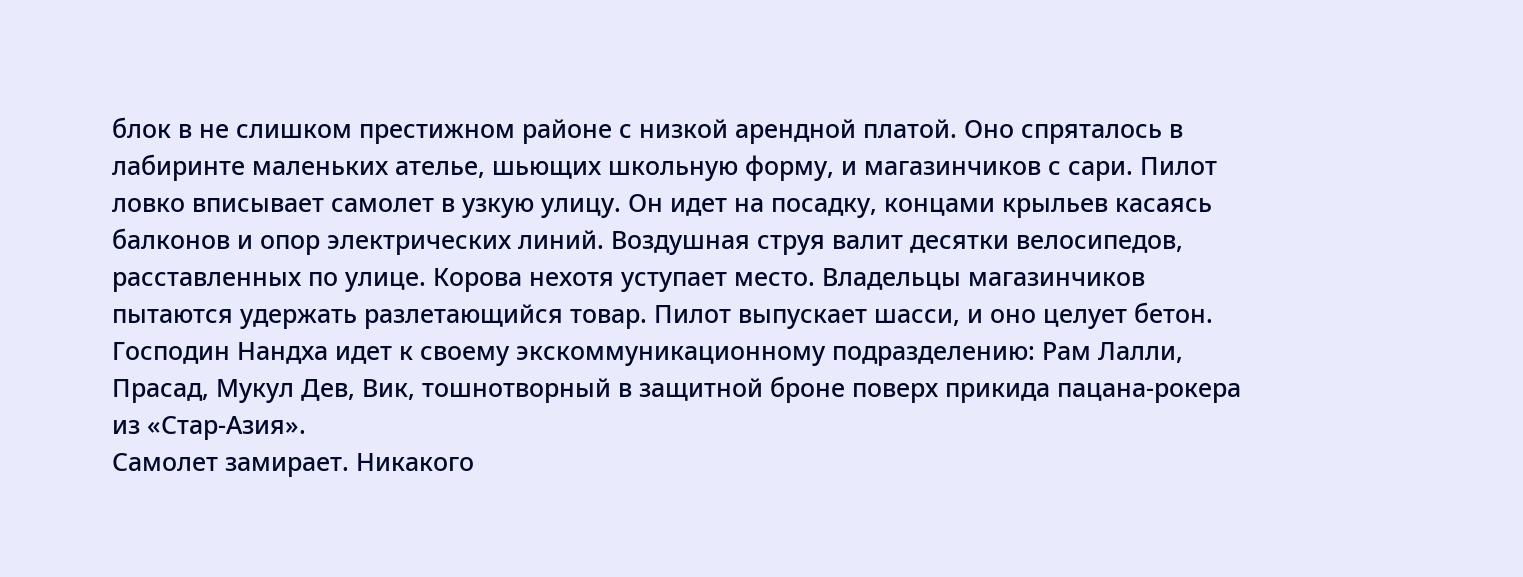блок в не слишком престижном районе с низкой арендной платой. Оно спряталось в лабиринте маленьких ателье, шьющих школьную форму, и магазинчиков с сари. Пилот ловко вписывает самолет в узкую улицу. Он идет на посадку, концами крыльев касаясь балконов и опор электрических линий. Воздушная струя валит десятки велосипедов, расставленных по улице. Корова нехотя уступает место. Владельцы магазинчиков пытаются удержать разлетающийся товар. Пилот выпускает шасси, и оно целует бетон. Господин Нандха идет к своему экскоммуникационному подразделению: Рам Лалли, Прасад, Мукул Дев, Вик, тошнотворный в защитной броне поверх прикида пацана-рокера из «Стар-Азия».
Самолет замирает. Никакого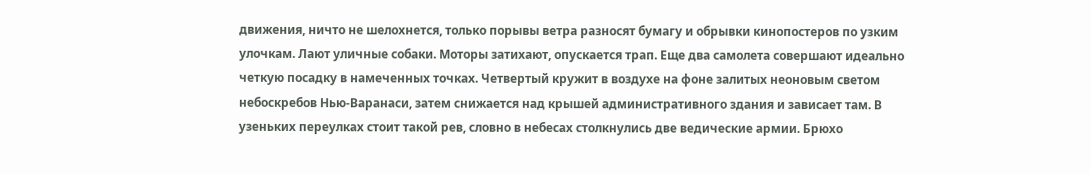движения, ничто не шелохнется, только порывы ветра разносят бумагу и обрывки кинопостеров по узким улочкам. Лают уличные собаки. Моторы затихают, опускается трап. Еще два самолета совершают идеально четкую посадку в намеченных точках. Четвертый кружит в воздухе на фоне залитых неоновым светом небоскребов Нью-Варанаси, затем снижается над крышей административного здания и зависает там. В узеньких переулках стоит такой рев, словно в небесах столкнулись две ведические армии. Брюхо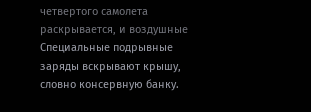четвертого самолета раскрывается, и воздушные
Специальные подрывные заряды вскрывают крышу, словно консервную банку.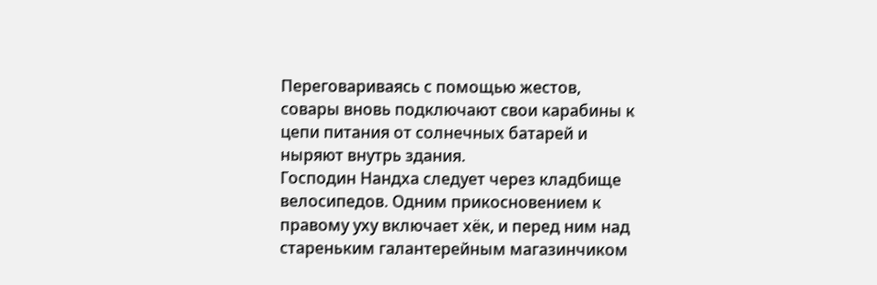Переговариваясь с помощью жестов, совары вновь подключают свои карабины к цепи питания от солнечных батарей и ныряют внутрь здания.
Господин Нандха следует через кладбище велосипедов. Одним прикосновением к правому уху включает хёк, и перед ним над стареньким галантерейным магазинчиком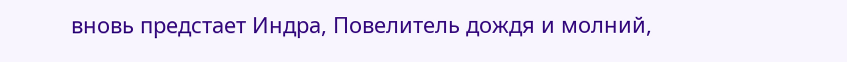вновь предстает Индра, Повелитель дождя и молний,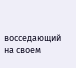восседающий на своем